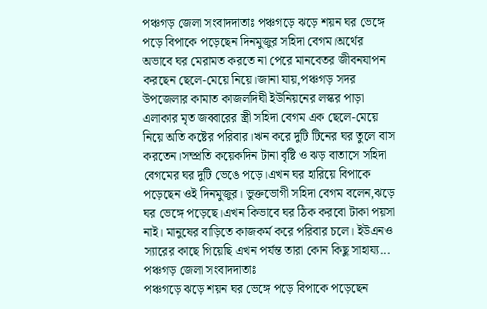পঞ্চগড় জেলা সংবাদদাতাঃ পঞ্চগড়ে ঝড়ে শয়ন ঘর ভেঙ্গে পড়ে বিপাকে পড়েছেন দিনমুজুর সহিদা বেগম।অর্থের অভাবে ঘর মেরামত করতে না পেরে মানবেতর জীবনযাপন করছেন ছেলে-মেয়ে নিয়ে।জানা যায়,পঞ্চগড় সদর উপজেলার কামাত কাজলদিঘী ইউনিয়নের লস্কর পাড়া এলাকার মৃত জব্বারের স্ত্রী সহিদা বেগম এক ছেলে-মেয়ে নিয়ে অতি কষ্টের পরিবার।ঋন করে দুটি টিনের ঘর তুলে বাস করতেন।সম্প্রতি কয়েকদিন টানা বৃষ্টি ও ঝড় বাতাসে সহিদা বেগমের ঘর দুটি ভেঙে পড়ে।এখন ঘর হারিয়ে বিপাকে পড়েছেন ওই দিনমুজুর। ভুক্তভোগী সহিদা বেগম বলেন,ঝড়ে ঘর ভেঙ্গে পড়েছে।এখন কিভাবে ঘর ঠিক করবো টাকা পয়সা নাই। মানুষের বাড়িতে কাজকর্ম করে পরিবার চলে। ইউএনও স্যারের কাছে গিয়েছি এখন পর্যন্ত তারা কোন কিছু সাহায্য...
পঞ্চগড় জেলা সংবাদদাতাঃ
পঞ্চগড়ে ঝড়ে শয়ন ঘর ভেঙ্গে পড়ে বিপাকে পড়েছেন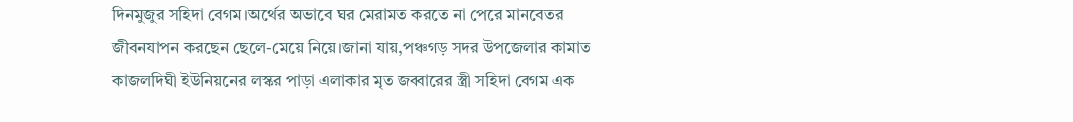দিনমুজুর সহিদা বেগম।অর্থের অভাবে ঘর মেরামত করতে না পেরে মানবেতর জীবনযাপন করছেন ছেলে-মেয়ে নিয়ে।জানা যায়,পঞ্চগড় সদর উপজেলার কামাত কাজলদিঘী ইউনিয়নের লস্কর পাড়া এলাকার মৃত জব্বারের স্ত্রী সহিদা বেগম এক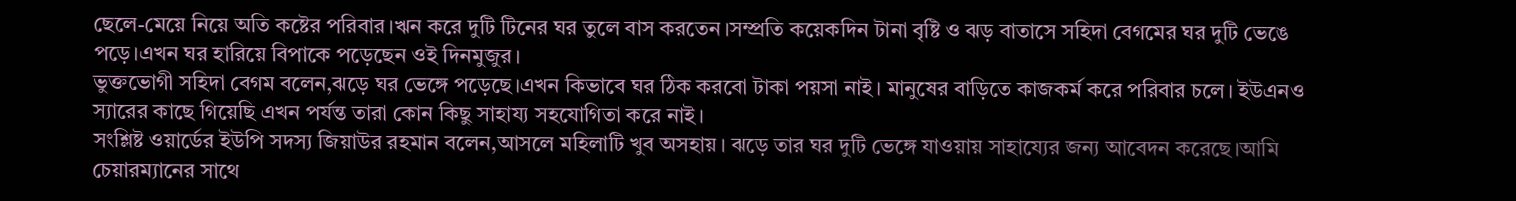ছেলে-মেয়ে নিয়ে অতি কষ্টের পরিবার।ঋন করে দুটি টিনের ঘর তুলে বাস করতেন।সম্প্রতি কয়েকদিন টানা বৃষ্টি ও ঝড় বাতাসে সহিদা বেগমের ঘর দুটি ভেঙে পড়ে।এখন ঘর হারিয়ে বিপাকে পড়েছেন ওই দিনমুজুর।
ভুক্তভোগী সহিদা বেগম বলেন,ঝড়ে ঘর ভেঙ্গে পড়েছে।এখন কিভাবে ঘর ঠিক করবো টাকা পয়সা নাই। মানুষের বাড়িতে কাজকর্ম করে পরিবার চলে। ইউএনও স্যারের কাছে গিয়েছি এখন পর্যন্ত তারা কোন কিছু সাহায্য সহযোগিতা করে নাই।
সংশ্লিষ্ট ওয়ার্ডের ইউপি সদস্য জিয়াউর রহমান বলেন,আসলে মহিলাটি খুব অসহায়। ঝড়ে তার ঘর দুটি ভেঙ্গে যাওয়ায় সাহায্যের জন্য আবেদন করেছে।আমি চেয়ারম্যানের সাথে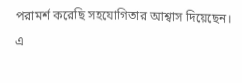পরামর্শ করেছি সহযোগিতার আশ্বাস দিয়েছেন।
এ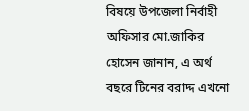বিষয়ে উপজেলা নির্বাহী অফিসার মো.জাকির হোসেন জানান, এ অর্থ বছরে টিনের বরাদ্দ এখনো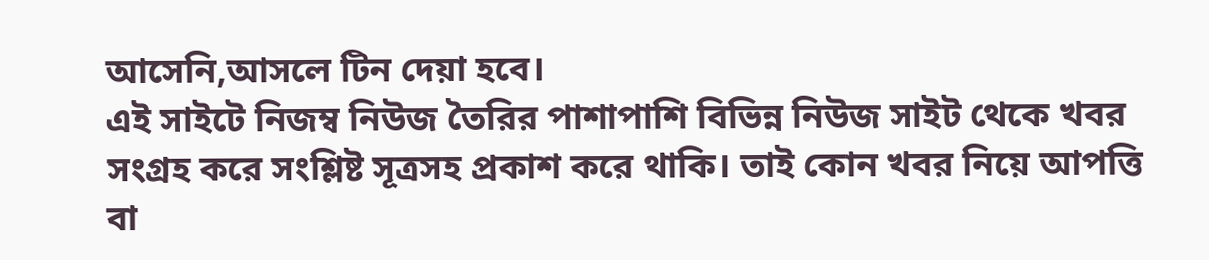আসেনি,আসলে টিন দেয়া হবে।
এই সাইটে নিজম্ব নিউজ তৈরির পাশাপাশি বিভিন্ন নিউজ সাইট থেকে খবর সংগ্রহ করে সংশ্লিষ্ট সূত্রসহ প্রকাশ করে থাকি। তাই কোন খবর নিয়ে আপত্তি বা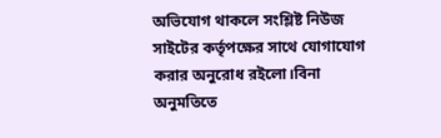অভিযোগ থাকলে সংশ্লিষ্ট নিউজ সাইটের কর্তৃপক্ষের সাথে যোগাযোগ করার অনুরোধ রইলো।বিনা অনুমতিতে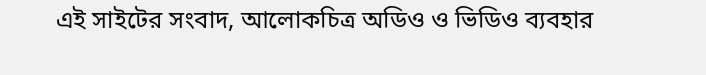এই সাইটের সংবাদ, আলোকচিত্র অডিও ও ভিডিও ব্যবহার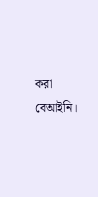করা বেআইনি।